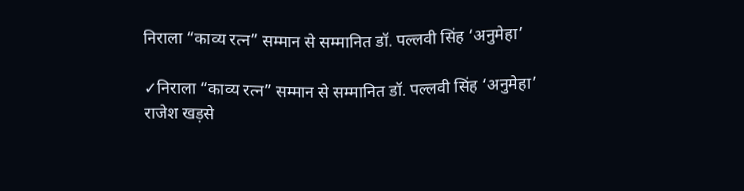निराला “काव्य रत्न” सम्मान से सम्मानित डॉ. पल्लवी सिंह ‘अनुमेहा’

✓निराला “काव्य रत्न” सम्मान से सम्मानित डॉ. पल्लवी सिंह ‘अनुमेहा’
राजेश खड़से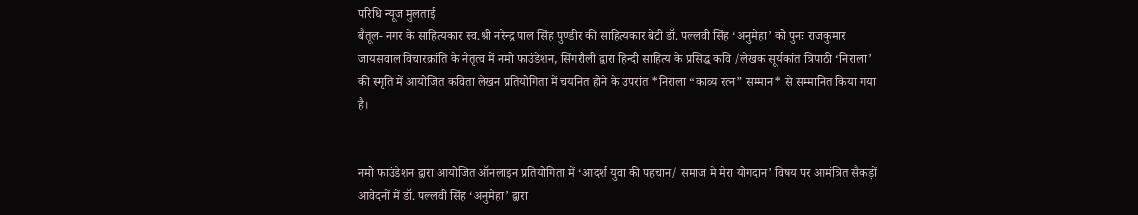परिधि न्यूज मुलताई
बैतूल- नगर के साहित्यकार स्व.श्री नरेन्द्र पाल सिंह पुण्डीर की साहित्यकार बेटी डॉ. पल्लवी सिंह ‘अनुमेहा’ को पुनः राजकुमार जायसवाल विचारक्रांति के नेतृत्व में नमो फाउंडेशन, सिंगरौली द्वारा हिन्दी साहित्य के प्रसिद्ध कवि /लेखक सूर्यकांत त्रिपाठी ‘निराला’ की स्मृति में आयोजित कविता लेखन प्रतियोगिता में चयनित होने के उपरांत *निराला “काव्य रत्न” सम्मान* से सम्मानित किया गया है।


नमो फाउंडेशन द्वारा आयोजित ऑनलाइन प्रतियोगिता में ‘आदर्श युवा की पहचान/ समाज मे मेरा योगदान’ विषय पर आमंत्रित सैकड़ों आवेदनों में डॉ. पल्लवी सिंह ‘अनुमेहा’ द्वारा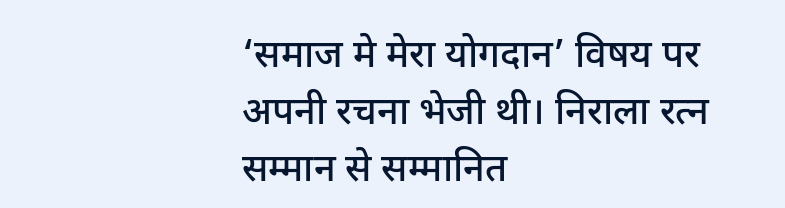‘समाज मे मेरा योगदान’ विषय पर अपनी रचना भेजी थी। निराला रत्न सम्मान से सम्मानित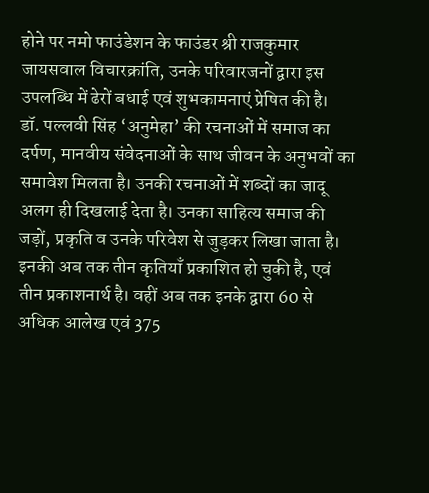होने पर नमो फाउंडेशन के फाउंडर श्री राजकुमार जायसवाल विचारक्रांति, उनके परिवारजनों द्वारा इस उपलब्धि में ढेरों बधाई एवं शुभकामनाएं प्रेषित की है।
डॉ. पल्लवी सिंह ‘अनुमेहा’ की रचनाओं में समाज का दर्पण, मानवीय संवेदनाओं के साथ जीवन के अनुभवों का समावेश मिलता है। उनकी रचनाओं में शब्दों का जादू अलग ही दिखलाई देता है। उनका साहित्य समाज की जड़ों, प्रकृति व उनके परिवेश से जुड़कर लिखा जाता है। इनकी अब तक तीन कृतियाँ प्रकाशित हो चुकी है, एवं तीन प्रकाशनार्थ है। वहीं अब तक इनके द्वारा 60 से अधिक आलेख एवं 375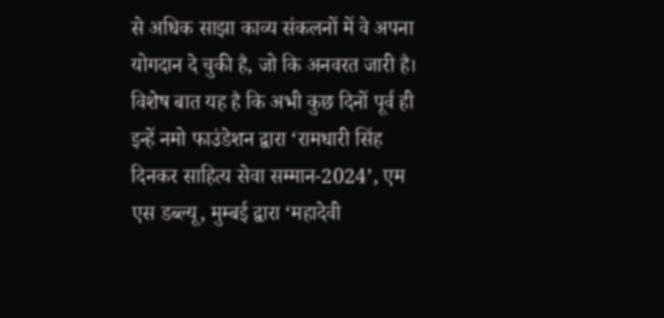से अधिक साझा काव्य संकलनों में वे अपना योगदान दे चुकी है, जो कि अनवरत जारी है।
विशेष बात यह है कि अभी कुछ दिनों पूर्व ही इन्हें नमो फाउंडेशन द्वारा ‘रामधारी सिंह दिनकर साहित्य सेवा सम्मान-2024’, एम एस डब्ल्यू, मुम्बई द्वारा ‘महादेवी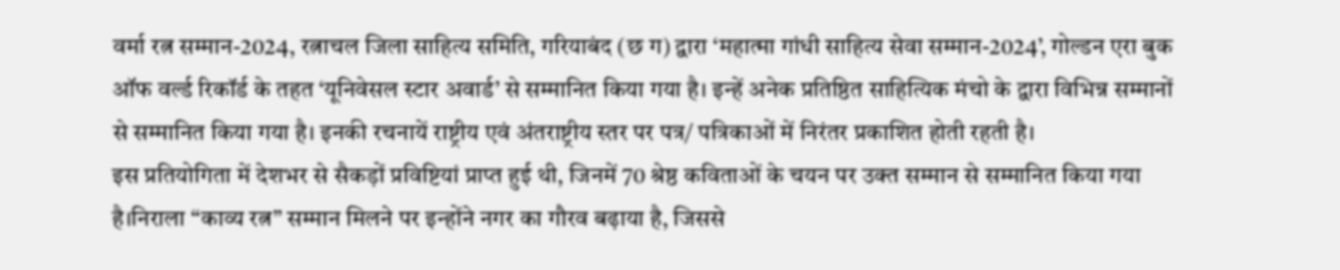वर्मा रत्न सम्मान-2024, रत्नाचल जिला साहित्य समिति, गरियाबंद (छ ग) द्वारा ‘महात्मा गांधी साहित्य सेवा सम्मान-2024’, गोल्डन एरा बुक ऑफ वर्ल्ड रिकॉर्ड के तहत ‘यूनिवेसल स्टार अवार्ड’ से सम्मानित किया गया है। इन्हें अनेक प्रतिष्ठित साहित्यिक मंचो के द्वारा विभिन्न सम्मानों से सम्मानित किया गया है। इनकी रचनायें राष्ट्रीय एवं अंतराष्ट्रीय स्तर पर पत्र/ पत्रिकाओं में निरंतर प्रकाशित होती रहती है।
इस प्रतियोगिता में देशभर से सैकड़ों प्रविष्टियां प्राप्त हुई थी, जिनमें 70 श्रेष्ठ कविताओं के चयन पर उक्त सम्मान से सम्मानित किया गया है।निराला “काव्य रत्न” सम्मान मिलने पर इन्होंने नगर का गौरव बढ़ाया है, जिससे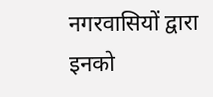नगरवासियों द्वारा इनको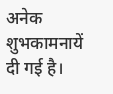अनेक शुभकामनायें दी गई है।